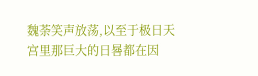魏荼笑声放荡,以至于极日天宫里那巨大的日晷都在因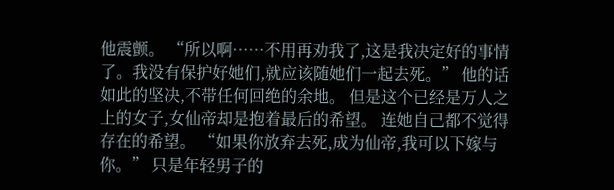他震颤。 “所以啊……不用再劝我了,这是我决定好的事情了。我没有保护好她们,就应该随她们一起去死。” 他的话如此的坚决,不带任何回绝的余地。 但是这个已经是万人之上的女子,女仙帝却是抱着最后的希望。 连她自己都不觉得存在的希望。 “如果你放弃去死,成为仙帝,我可以下嫁与你。” 只是年轻男子的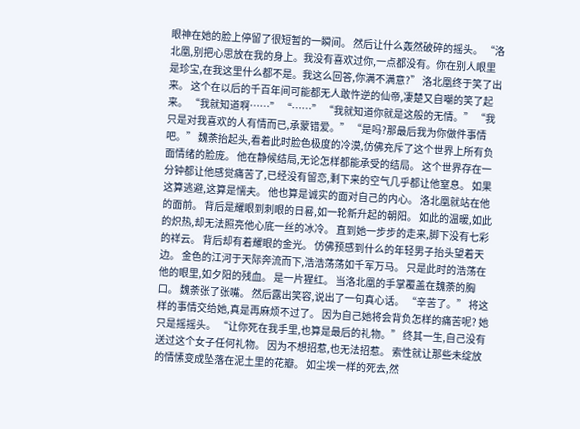眼神在她的脸上停留了很短暂的一瞬间。 然后让什么轰然破碎的摇头。 “洛北凰,别把心思放在我的身上。我没有喜欢过你,一点都没有。你在别人眼里是珍宝,在我这里什么都不是。我这么回答,你满不满意?” 洛北凰终于笑了出来。 这个在以后的千百年间可能都无人敢忤逆的仙帝,凄楚又自嘲的笑了起来。 “我就知道啊……” “……” “我就知道你就是这般的无情。” “我只是对我喜欢的人有情而已,承蒙错爱。” “是吗?那最后我为你做件事情吧。” 魏荼抬起头,看着此时脸色极度的冷漠,仿佛充斥了这个世界上所有负面情绪的脸庞。 他在静候结局,无论怎样都能承受的结局。 这个世界存在一分钟都让他感觉痛苦了,已经没有留恋,剩下来的空气几乎都让他窒息。 如果这算逃避,这算是懦夫。 他也算是诚实的面对自己的内心。 洛北凰就站在他的面前。 背后是耀眼到刺眼的日晷,如一轮新升起的朝阳。 如此的温暖,如此的炽热,却无法照亮他心底一丝的冰冷。 直到她一步步的走来,脚下没有七彩的祥云。 背后却有着耀眼的金光。 仿佛预感到什么的年轻男子抬头望着天边。 金色的江河于天际奔流而下,浩浩荡荡如千军万马。 只是此时的浩荡在他的眼里,如夕阳的残血。 是一片猩红。 当洛北凰的手掌覆盖在魏荼的胸口。 魏荼张了张嘴。 然后露出笑容,说出了一句真心话。 “辛苦了。” 将这样的事情交给她,真是再麻烦不过了。 因为自己她将会背负怎样的痛苦呢? 她只是摇摇头。 “让你死在我手里,也算是最后的礼物。” 终其一生,自己没有送过这个女子任何礼物。 因为不想招惹,也无法招惹。 索性就让那些未绽放的情愫变成坠落在泥土里的花瓣。 如尘埃一样的死去,然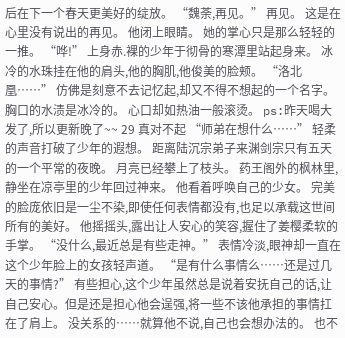后在下一个春天更美好的绽放。 “魏荼,再见。” 再见。 这是在心里没有说出的再见。 他闭上眼睛。 她的掌心只是那么轻轻的一推。 “哗!” 上身赤.裸的少年于彻骨的寒潭里站起身来。 冰冷的水珠挂在他的肩头,他的胸肌,他俊美的脸颊。 “洛北凰……” 仿佛是刻意不去记忆起,却又不得不想起的一个名字。 胸口的水渍是冰冷的。 心口却如热油一般滚烫。 ps:昨天喝大发了,所以更新晚了~~ 29 真对不起 “师弟在想什么……” 轻柔的声音打破了少年的遐想。 距离陆沉宗弟子来渊剑宗只有五天的一个平常的夜晚。 月亮已经攀上了枝头。 药王阁外的枫林里,静坐在凉亭里的少年回过神来。 他看着呼唤自己的少女。 完美的脸庞依旧是一尘不染,即使任何表情都没有,也足以承载这世间所有的美好。 他摇摇头,露出让人安心的笑容,握住了姜樱柔软的手掌。 “没什么,最近总是有些走神。” 表情冷淡,眼神却一直在这个少年脸上的女孩轻声道。 “是有什么事情么……还是过几天的事情?” 有些担心,这个少年虽然总是说着安抚自己的话,让自己安心。但是还是担心他会逞强,将一些不该他承担的事情扛在了肩上。 没关系的……就算他不说,自己也会想办法的。 也不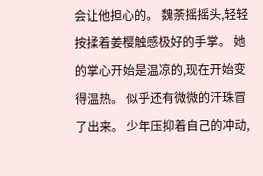会让他担心的。 魏荼摇摇头,轻轻按揉着姜樱触感极好的手掌。 她的掌心开始是温凉的,现在开始变得温热。 似乎还有微微的汗珠冒了出来。 少年压抑着自己的冲动,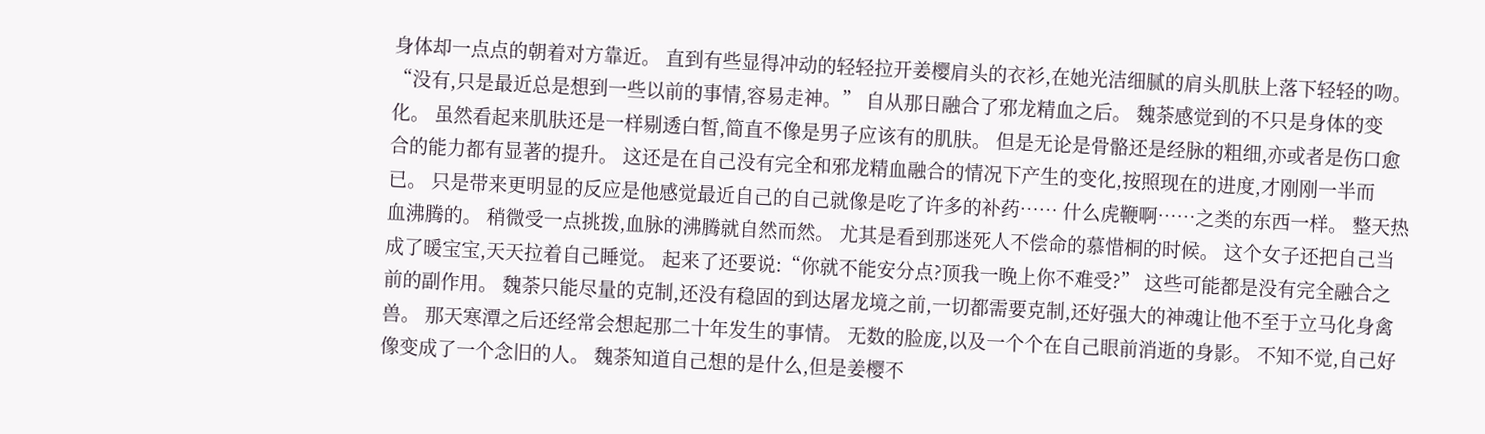身体却一点点的朝着对方靠近。 直到有些显得冲动的轻轻拉开姜樱肩头的衣衫,在她光洁细腻的肩头肌肤上落下轻轻的吻。 “没有,只是最近总是想到一些以前的事情,容易走神。” 自从那日融合了邪龙精血之后。 魏荼感觉到的不只是身体的变化。 虽然看起来肌肤还是一样剔透白皙,简直不像是男子应该有的肌肤。 但是无论是骨骼还是经脉的粗细,亦或者是伤口愈合的能力都有显著的提升。 这还是在自己没有完全和邪龙精血融合的情况下产生的变化,按照现在的进度,才刚刚一半而已。 只是带来更明显的反应是他感觉最近自己的自己就像是吃了许多的补药…… 什么虎鞭啊……之类的东西一样。 整天热血沸腾的。 稍微受一点挑拨,血脉的沸腾就自然而然。 尤其是看到那迷死人不偿命的慕惜桐的时候。 这个女子还把自己当成了暖宝宝,天天拉着自己睡觉。 起来了还要说:“你就不能安分点?顶我一晚上你不难受?” 这些可能都是没有完全融合之前的副作用。 魏荼只能尽量的克制,还没有稳固的到达屠龙境之前,一切都需要克制,还好强大的神魂让他不至于立马化身禽兽。 那天寒潭之后还经常会想起那二十年发生的事情。 无数的脸庞,以及一个个在自己眼前消逝的身影。 不知不觉,自己好像变成了一个念旧的人。 魏荼知道自己想的是什么,但是姜樱不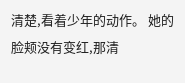清楚,看着少年的动作。 她的脸颊没有变红,那清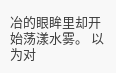冶的眼眸里却开始荡漾水雾。 以为对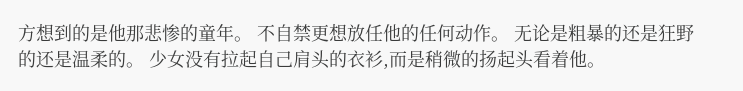方想到的是他那悲惨的童年。 不自禁更想放任他的任何动作。 无论是粗暴的还是狂野的还是温柔的。 少女没有拉起自己肩头的衣衫,而是稍微的扬起头看着他。